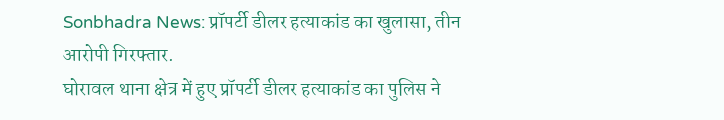Sonbhadra News: प्रॉपर्टी डीलर हत्याकांड का खुलासा, तीन आरोपी गिरफ्तार.
घोरावल थाना क्षेत्र में हुए प्रॉपर्टी डीलर हत्याकांड का पुलिस ने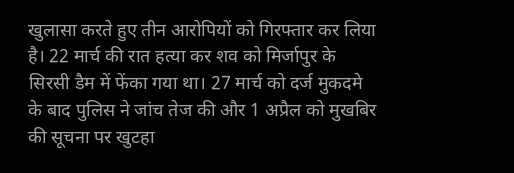खुलासा करते हुए तीन आरोपियों को गिरफ्तार कर लिया है। 22 मार्च की रात हत्या कर शव को मिर्जापुर के सिरसी डैम में फेंका गया था। 27 मार्च को दर्ज मुकदमे के बाद पुलिस ने जांच तेज की और 1 अप्रैल को मुखबिर की सूचना पर खुटहा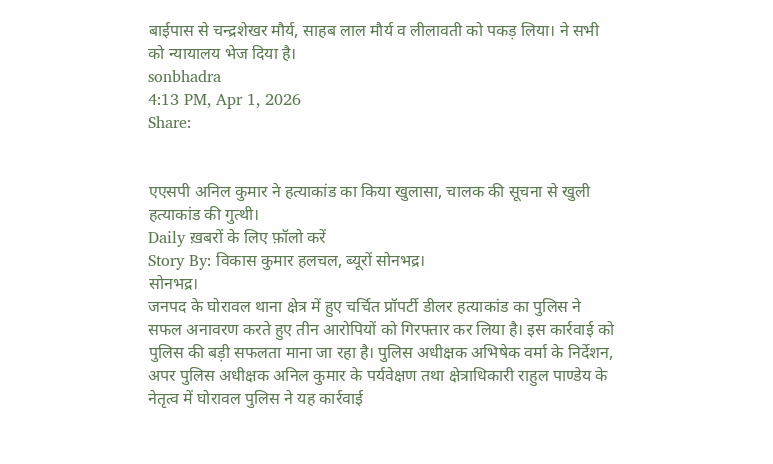बाईपास से चन्द्रशेखर मौर्य, साहब लाल मौर्य व लीलावती को पकड़ लिया। ने सभी को न्यायालय भेज दिया है।
sonbhadra
4:13 PM, Apr 1, 2026
Share:


एएसपी अनिल कुमार ने हत्याकांड का किया खुलासा, चालक की सूचना से खुली हत्याकांड की गुत्थी।
Daily ख़बरों के लिए फ़ॉलो करें
Story By: विकास कुमार हलचल, ब्यूरों सोनभद्र।
सोनभद्र।
जनपद के घोरावल थाना क्षेत्र में हुए चर्चित प्रॉपर्टी डीलर हत्याकांड का पुलिस ने सफल अनावरण करते हुए तीन आरोपियों को गिरफ्तार कर लिया है। इस कार्रवाई को पुलिस की बड़ी सफलता माना जा रहा है। पुलिस अधीक्षक अभिषेक वर्मा के निर्देशन, अपर पुलिस अधीक्षक अनिल कुमार के पर्यवेक्षण तथा क्षेत्राधिकारी राहुल पाण्डेय के नेतृत्व में घोरावल पुलिस ने यह कार्रवाई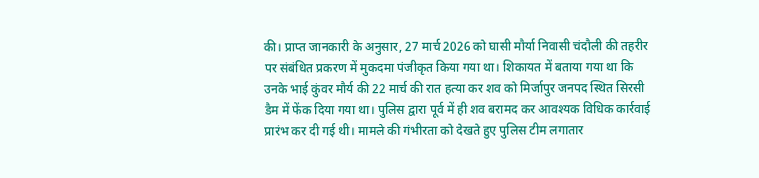की। प्राप्त जानकारी के अनुसार, 27 मार्च 2026 को घासी मौर्या निवासी चंदौली की तहरीर पर संबंधित प्रकरण में मुकदमा पंजीकृत किया गया था। शिकायत में बताया गया था कि उनके भाई कुंवर मौर्य की 22 मार्च की रात हत्या कर शव को मिर्जापुर जनपद स्थित सिरसी डैम में फेंक दिया गया था। पुलिस द्वारा पूर्व में ही शव बरामद कर आवश्यक विधिक कार्रवाई प्रारंभ कर दी गई थी। मामले की गंभीरता को देखते हुए पुलिस टीम लगातार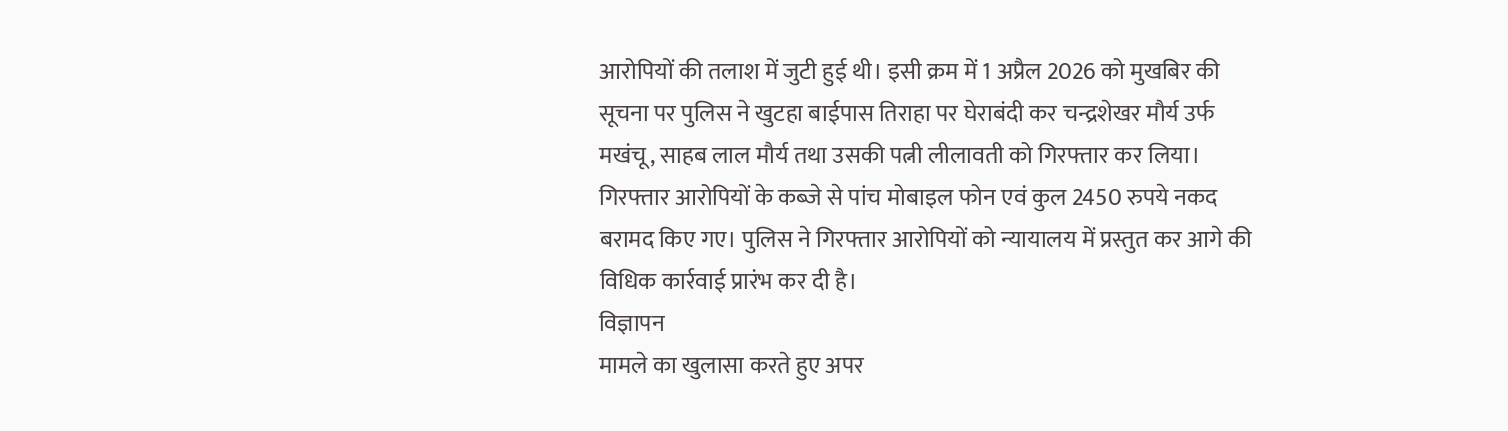आरोपियों की तलाश में जुटी हुई थी। इसी क्रम में 1 अप्रैल 2026 को मुखबिर की सूचना पर पुलिस ने खुटहा बाईपास तिराहा पर घेराबंदी कर चन्द्रशेखर मौर्य उर्फ मखंचू, साहब लाल मौर्य तथा उसकी पत्नी लीलावती को गिरफ्तार कर लिया। गिरफ्तार आरोपियों के कब्जे से पांच मोबाइल फोन एवं कुल 2450 रुपये नकद बरामद किए गए। पुलिस ने गिरफ्तार आरोपियों को न्यायालय में प्रस्तुत कर आगे की विधिक कार्रवाई प्रारंभ कर दी है।
विज्ञापन
मामले का खुलासा करते हुए अपर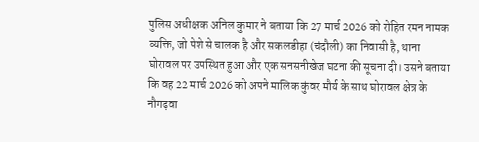पुलिस अधीक्षक अनिल कुमार ने बताया कि 27 मार्च 2026 को रोहित रमन नामक व्यक्ति, जो पेशे से चालक है और सकलडीहा (चंदौली) का निवासी है, थाना घोरावल पर उपस्थित हुआ और एक सनसनीखेज घटना की सूचना दी। उसने बताया कि वह 22 मार्च 2026 को अपने मालिक कुंवर मौर्य के साथ घोरावल क्षेत्र के नौगढ़वा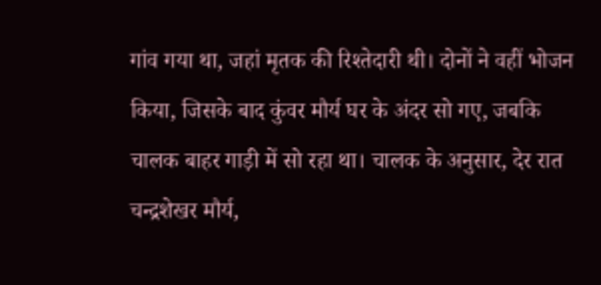गांव गया था, जहां मृतक की रिश्तेदारी थी। दोनों ने वहीं भोजन किया, जिसके बाद कुंवर मौर्य घर के अंदर सो गए, जबकि चालक बाहर गाड़ी में सो रहा था। चालक के अनुसार, देर रात चन्द्रशेखर मौर्य,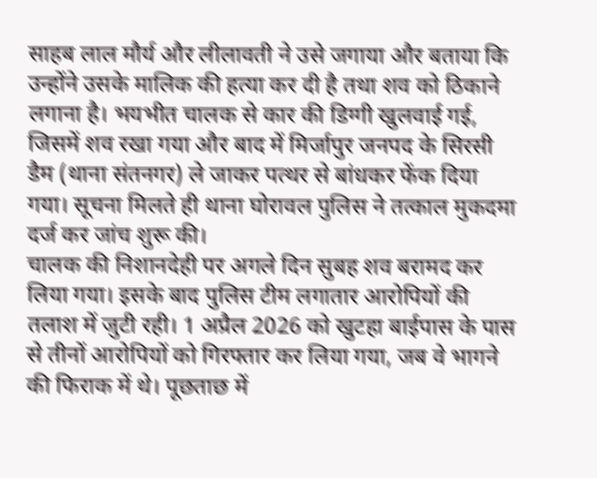साहब लाल मौर्य और लीलावती ने उसे जगाया और बताया कि उन्होंने उसके मालिक की हत्या कर दी है तथा शव को ठिकाने लगाना है। भयभीत चालक से कार की डिग्गी खुलवाई गई, जिसमें शव रखा गया और बाद में मिर्जापुर जनपद के सिरसी डैम (थाना संतनगर) ले जाकर पत्थर से बांधकर फेंक दिया गया। सूचना मिलते ही थाना घोरावल पुलिस ने तत्काल मुकदमा दर्ज कर जांच शुरू की।
चालक की निशानदेही पर अगले दिन सुबह शव बरामद कर लिया गया। इसके बाद पुलिस टीम लगातार आरोपियों की तलाश में जुटी रही। 1 अप्रैल 2026 को खुटहा बाईपास के पास से तीनों आरोपियों को गिरफ्तार कर लिया गया, जब वे भागने की फिराक में थे। पूछताछ में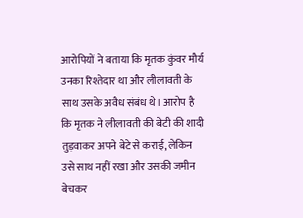आरोपियों ने बताया कि मृतक कुंवर मौर्य उनका रिश्तेदार था और लीलावती के साथ उसके अवैध संबंध थे। आरोप है कि मृतक ने लीलावती की बेटी की शादी तुड़वाकर अपने बेटे से कराई, लेकिन उसे साथ नहीं रखा और उसकी जमीन बेचकर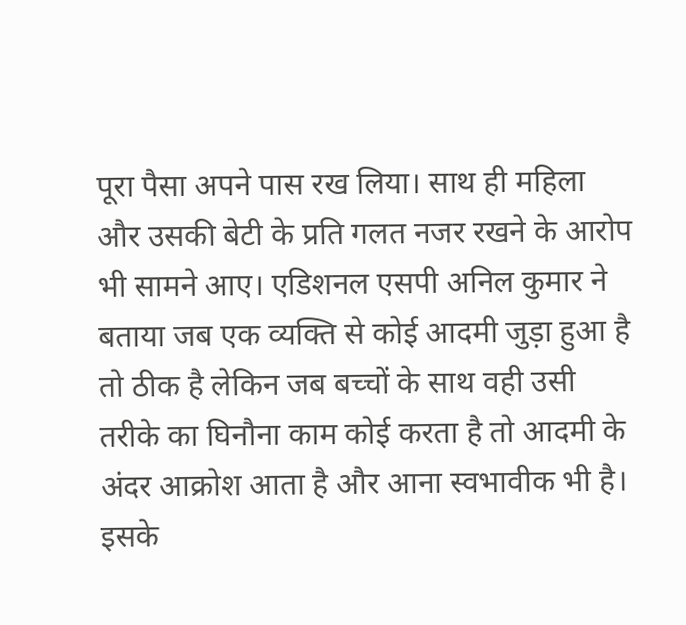पूरा पैसा अपने पास रख लिया। साथ ही महिला और उसकी बेटी के प्रति गलत नजर रखने के आरोप भी सामने आए। एडिशनल एसपी अनिल कुमार ने बताया जब एक व्यक्ति से कोई आदमी जुड़ा हुआ है तो ठीक है लेकिन जब बच्चों के साथ वही उसी तरीके का घिनौना काम कोई करता है तो आदमी के अंदर आक्रोश आता है और आना स्वभावीक भी है। इसके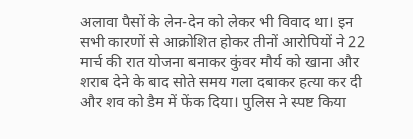अलावा पैसों के लेन-देन को लेकर भी विवाद था। इन सभी कारणों से आक्रोशित होकर तीनों आरोपियों ने 22 मार्च की रात योजना बनाकर कुंवर मौर्य को खाना और शराब देने के बाद सोते समय गला दबाकर हत्या कर दी और शव को डैम में फेंक दिया। पुलिस ने स्पष्ट किया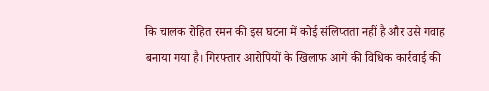कि चालक रोहित रमन की इस घटना में कोई संलिप्तता नहीं है और उसे गवाह बनाया गया है। गिरफ्तार आरोपियों के खिलाफ आगे की विधिक कार्रवाई की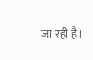जा रही है।